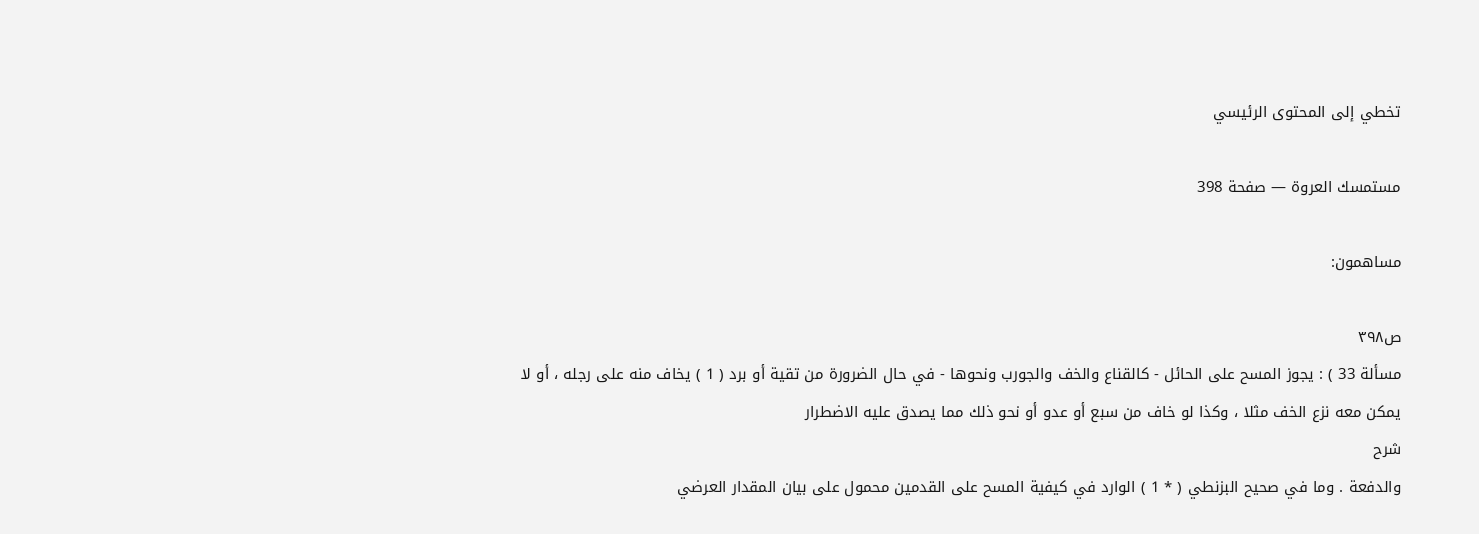تخطي إلى المحتوى الرئيسي

مستمسك العروة — صفحة 398

مساهمون:

ص٣٩٨
مسألة 33 ) : يجوز المسح على الحائل - كالقناع والخف والجورب ونحوها - في حال الضرورة من تقية أو برد ( 1 ) يخاف منه على رجله ، أو لا يمكن معه نزع الخف مثلا ، وكذا لو خاف من سبع أو عدو أو نحو ذلك مما يصدق عليه الاضطرار
شرح
والدفعة . وما في صحيح البزنطي ( * 1 ) الوارد في كيفية المسح على القدمين محمول على بيان المقدار العرضي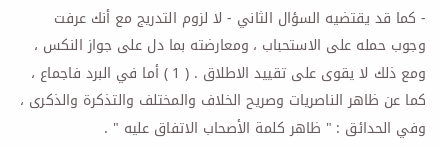- كما قد يقتضيه السؤال الثاني - لا لزوم التدريج مع أنك عرفت وجوب حمله على الاستحباب ، ومعارضته بما دل على جواز النكس ، ومع ذلك لا يقوى على تقييد الاطلاق . ( 1 ) أما في البرد فاجماع ، كما عن ظاهر الناصريات وصريح الخلاف والمختلف والتذكرة والذكرى ، وفي الحدائق : " ظاهر كلمة الأصحاب الاتفاق عليه " .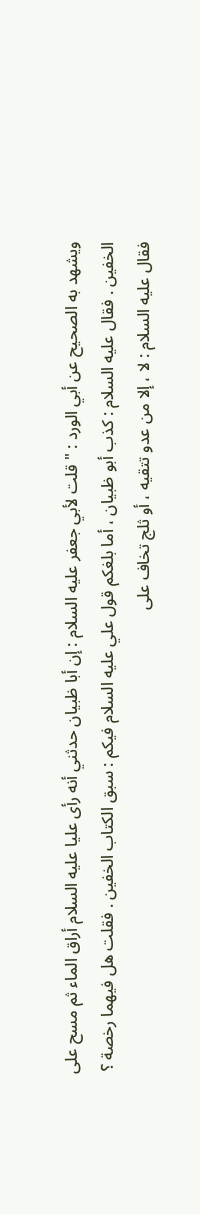ويشهد به الصحيح عن أبي الورد : " قلت لأبي جعفر عليه السلام : إن أبا ظبيان حدثني أنه رأى عليا عليه السلام أراق الماء ثم مسح على الخفين . فقال عليه السلام : كذب أبو ظبيان ، أما بلغكم قول علي عليه السلام فيكم : سبق الكتاب الخفين . فقلت هل فيهما رخصة ؟ فقال عليه السلام : لا ، إلا من عدو تتقيه ، أو ثلج تخاف على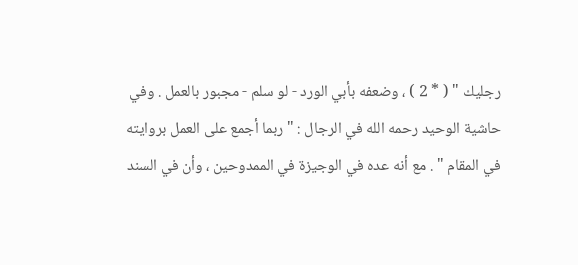رجليك " ( * 2 ) ، وضعفه بأبي الورد - لو سلم - مجبور بالعمل . وفي حاشية الوحيد رحمه الله في الرجال : " ربما أجمع على العمل بروايته في المقام " . مع أنه عده في الوجيزة في الممدوحين ، وأن في السند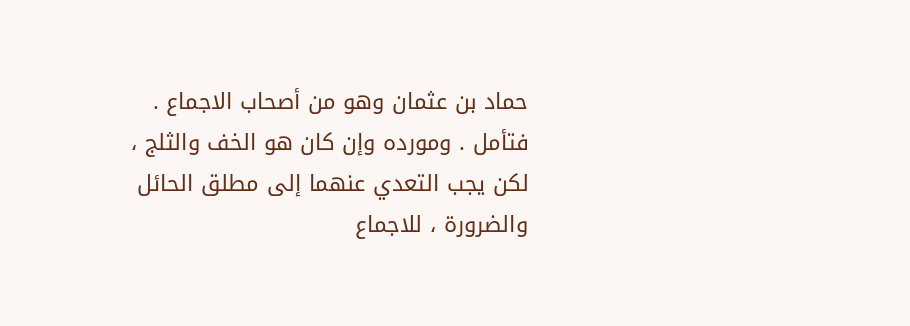حماد بن عثمان وهو من أصحاب الاجماع . فتأمل . ومورده وإن كان هو الخف والثلج ، لكن يجب التعدي عنهما إلى مطلق الحائل والضرورة ، للاجماع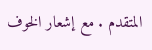المتقدم . مع إشعار الخوف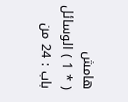هامش
( * 1 ) الوسائل باب : 24 من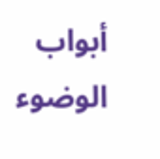أبواب الوضوء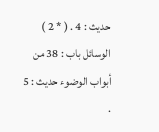حديث : 4 . ( * 2 ) الوسائل باب : 38 من أبواب الوضوء حديث : 5 .